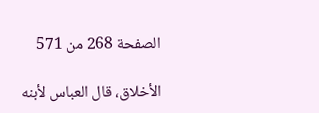الصفحة 268 من 571

الأخلاق، قال العباس لأبنه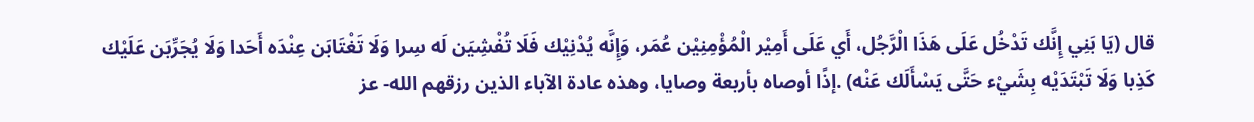قال (يَا بَنِي إِنَّك تَدْخُل عَلَى هَذَا الْرَّجُل، أَي عَلَى أَمِيْر الْمُؤْمِنِيْن عُمَر، وَإِنَّه يُدْنِيْك فَلَا تُفْشِيَن لَه سِرا وَلَا تَغْتَابَن عِنْدَه أَحَدا وَلَا يُجَرِّبَن عَلَيْك كَذِبا وَلَا تَبْتَدَيْه بِشَيْء حَتَّى يَسْأَلَك عَنْه) .إذًا أوصاه بأربعة وصايا، وهذه عادة الآباء الذين رزقهم الله- عز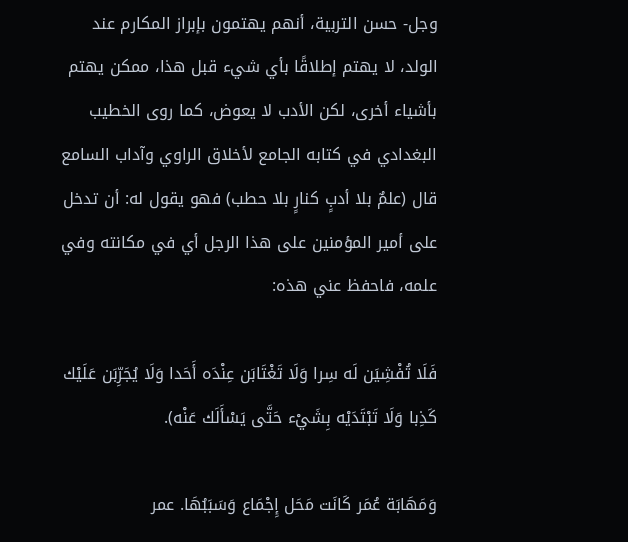وجل- حسن التربية، أنهم يهتمون بإبراز المكارم عند الولد، لا يهتم إطلاقًا بأي شيء قبل هذا، ممكن يهتم بأشياء أخرى، لكن الأدب لا يعوض، كما روى الخطيب البغدادي في كتابه الجامع لأخلاق الراوي وآداب السامع قال (علمٌ بلا أدبٍ كنارٍ بلا حطب) فهو يقول له: أن تدخل على أمير المؤمنين على هذا الرجل أي في مكانته وفي علمه، فاحفظ عني هذه:

فَلَا تُفْشِيَن لَه سِرا وَلَا تَغْتَابَن عِنْدَه أَحَدا وَلَا يُجَرِّبَن عَلَيْك كَذِبا وَلَا تَبْتَدَيْه بِشَيْء حَتَّى يَسْأَلَك عَنْه).

وَمَهَابَة عُمَر كَانَت مَحَل إِجْمَاع وَسَبَبُهَا. عمر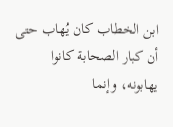ابن الخطاب كان يُهاب حتى أن كبار الصحابة كانوا يهابونه، وإنما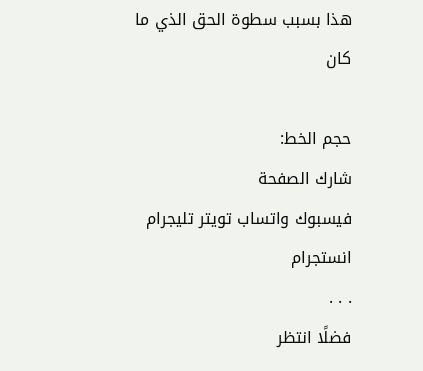هذا بسبب سطوة الحق الذي ما كان

حجم الخط:
شارك الصفحة
فيسبوك واتساب تويتر تليجرام انستجرام
. . .
فضلًا انتظر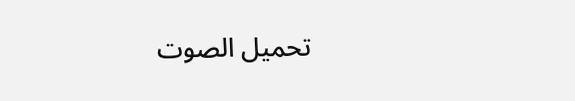تحميل الصوت